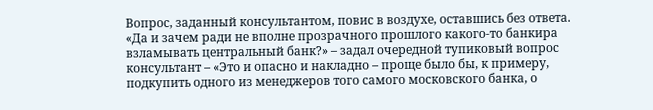Вопрос, заданный консультантом, повис в воздухе, оставшись без ответа.
«Да и зачем ради не вполне прозрачного прошлого какого-то банкира взламывать центральный банк?» – задал очередной тупиковый вопрос консультант – «Это и опасно и накладно – проще было бы, к примеру, подкупить одного из менеджеров того самого московского банка, о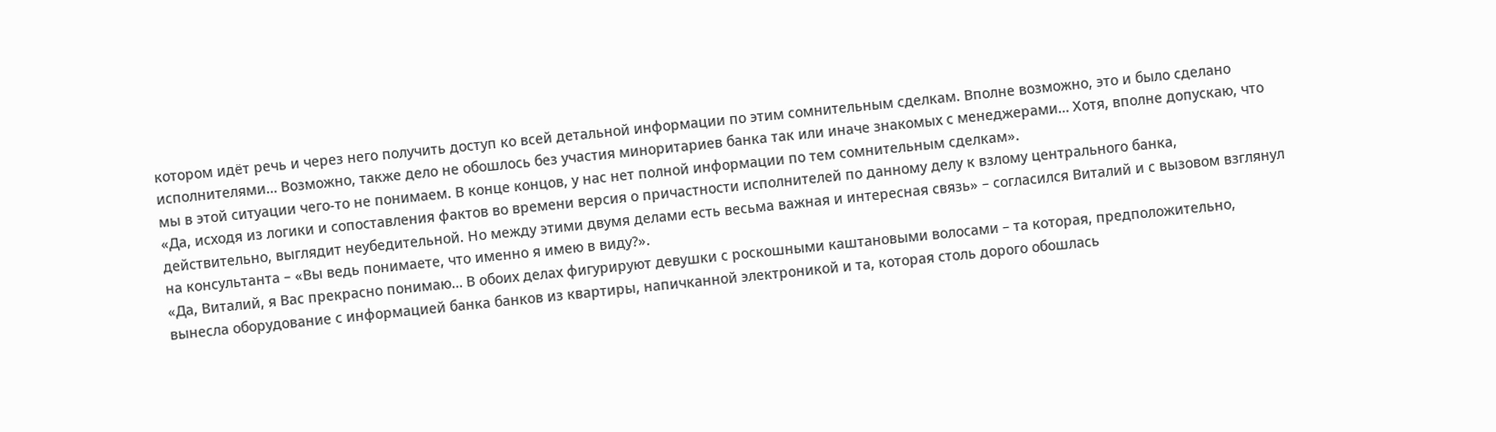котором идёт речь и через него получить доступ ко всей детальной информации по этим сомнительным сделкам. Вполне возможно, это и было сделано исполнителями… Возможно, также дело не обошлось без участия миноритариев банка так или иначе знакомых с менеджерами… Хотя, вполне допускаю, что мы в этой ситуации чего-то не понимаем. В конце концов, у нас нет полной информации по тем сомнительным сделкам».
«Да, исходя из логики и сопоставления фактов во времени версия о причастности исполнителей по данному делу к взлому центрального банка, действительно, выглядит неубедительной. Но между этими двумя делами есть весьма важная и интересная связь» – согласился Виталий и с вызовом взглянул на консультанта – «Вы ведь понимаете, что именно я имею в виду?».
«Да, Виталий, я Вас прекрасно понимаю… В обоих делах фигурируют девушки с роскошными каштановыми волосами – та которая, предположительно, вынесла оборудование с информацией банка банков из квартиры, напичканной электроникой и та, которая столь дорого обошлась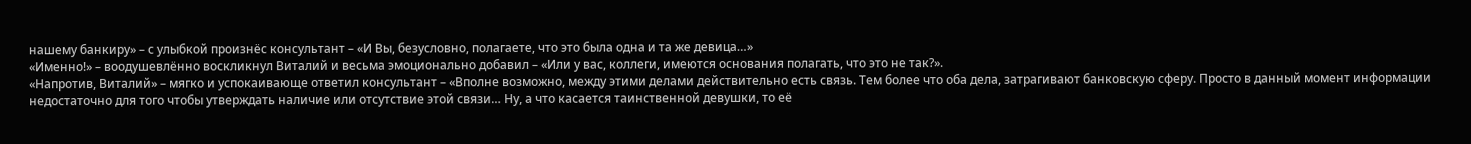нашему банкиру» – с улыбкой произнёс консультант – «И Вы, безусловно, полагаете, что это была одна и та же девица…»
«Именно!» – воодушевлённо воскликнул Виталий и весьма эмоционально добавил – «Или у вас, коллеги, имеются основания полагать, что это не так?».
«Напротив, Виталий» – мягко и успокаивающе ответил консультант – «Вполне возможно, между этими делами действительно есть связь. Тем более что оба дела, затрагивают банковскую сферу. Просто в данный момент информации недостаточно для того чтобы утверждать наличие или отсутствие этой связи… Ну, а что касается таинственной девушки, то её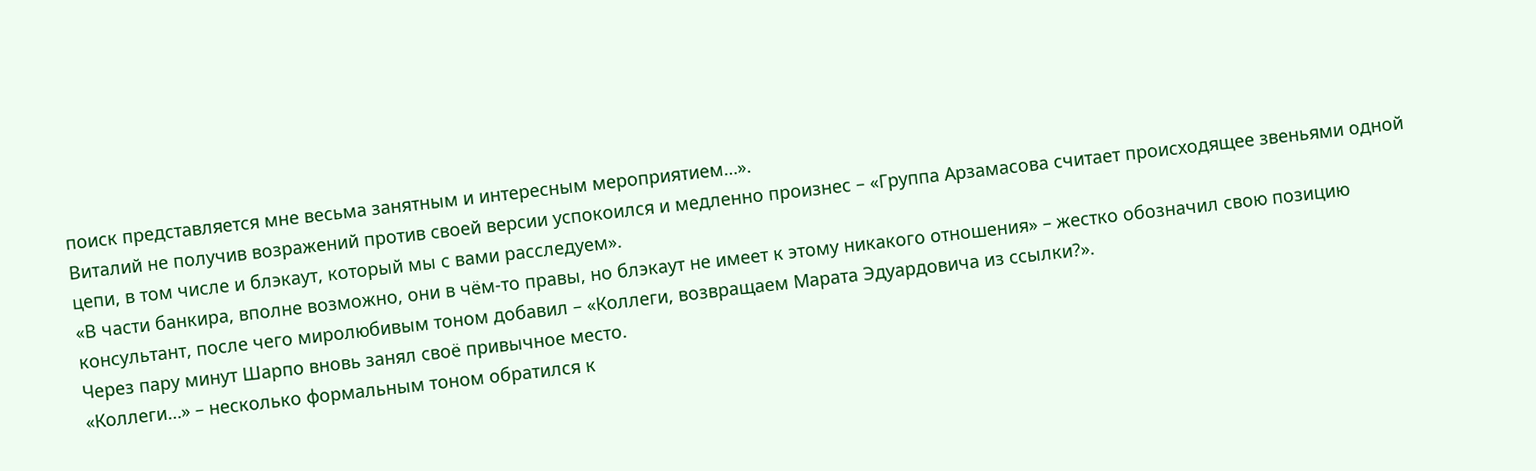поиск представляется мне весьма занятным и интересным мероприятием…».
Виталий не получив возражений против своей версии успокоился и медленно произнес – «Группа Арзамасова считает происходящее звеньями одной цепи, в том числе и блэкаут, который мы с вами расследуем».
«В части банкира, вполне возможно, они в чём-то правы, но блэкаут не имеет к этому никакого отношения» – жестко обозначил свою позицию консультант, после чего миролюбивым тоном добавил – «Коллеги, возвращаем Марата Эдуардовича из ссылки?».
Через пару минут Шарпо вновь занял своё привычное место.
«Коллеги…» – несколько формальным тоном обратился к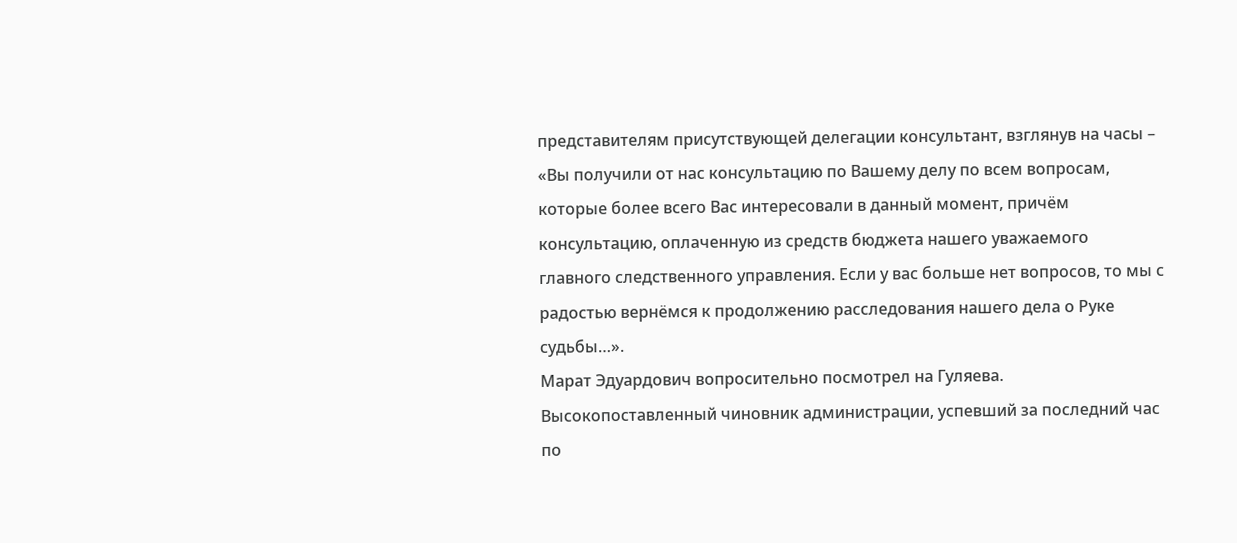представителям присутствующей делегации консультант, взглянув на часы – «Вы получили от нас консультацию по Вашему делу по всем вопросам, которые более всего Вас интересовали в данный момент, причём консультацию, оплаченную из средств бюджета нашего уважаемого главного следственного управления. Если у вас больше нет вопросов, то мы с радостью вернёмся к продолжению расследования нашего дела о Руке судьбы…».
Марат Эдуардович вопросительно посмотрел на Гуляева. Высокопоставленный чиновник администрации, успевший за последний час по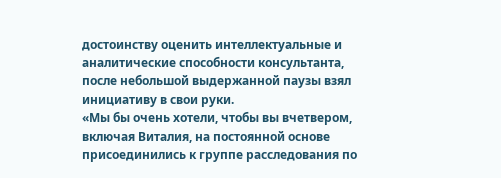достоинству оценить интеллектуальные и аналитические способности консультанта, после небольшой выдержанной паузы взял инициативу в свои руки.
«Мы бы очень хотели, чтобы вы вчетвером, включая Виталия, на постоянной основе присоединились к группе расследования по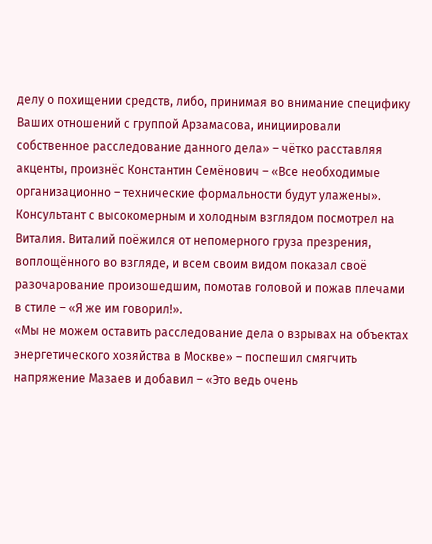делу о похищении средств, либо, принимая во внимание специфику Ваших отношений с группой Арзамасова, инициировали собственное расследование данного дела» – чётко расставляя акценты, произнёс Константин Семёнович – «Все необходимые организационно – технические формальности будут улажены».
Консультант с высокомерным и холодным взглядом посмотрел на Виталия. Виталий поёжился от непомерного груза презрения, воплощённого во взгляде, и всем своим видом показал своё разочарование произошедшим, помотав головой и пожав плечами в стиле – «Я же им говорил!».
«Мы не можем оставить расследование дела о взрывах на объектах энергетического хозяйства в Москве» – поспешил смягчить напряжение Мазаев и добавил – «Это ведь очень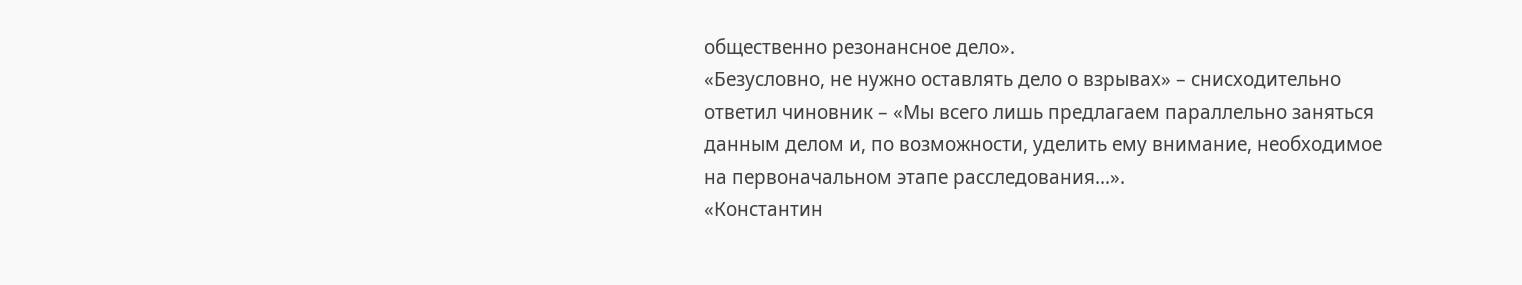общественно резонансное дело».
«Безусловно, не нужно оставлять дело о взрывах» – снисходительно ответил чиновник – «Мы всего лишь предлагаем параллельно заняться данным делом и, по возможности, уделить ему внимание, необходимое на первоначальном этапе расследования…».
«Константин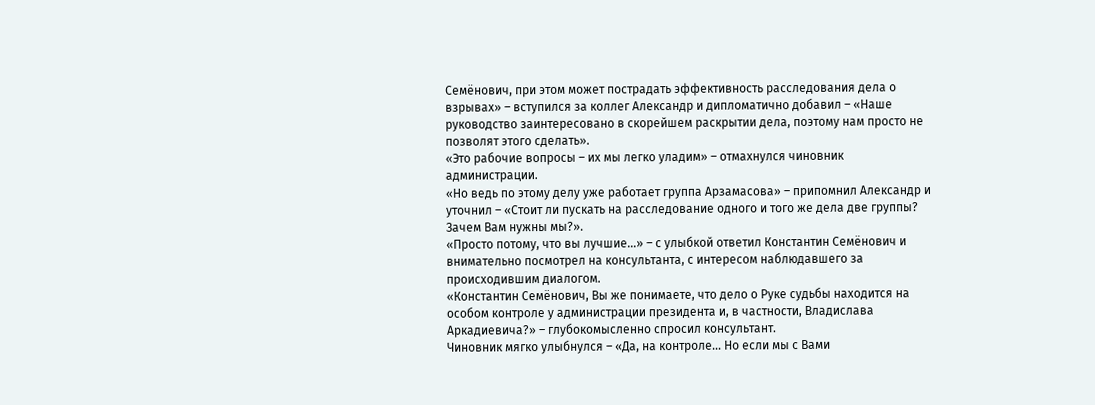Семёнович, при этом может пострадать эффективность расследования дела о взрывах» – вступился за коллег Александр и дипломатично добавил – «Наше руководство заинтересовано в скорейшем раскрытии дела, поэтому нам просто не позволят этого сделать».
«Это рабочие вопросы – их мы легко уладим» – отмахнулся чиновник администрации.
«Но ведь по этому делу уже работает группа Арзамасова» – припомнил Александр и уточнил – «Стоит ли пускать на расследование одного и того же дела две группы? Зачем Вам нужны мы?».
«Просто потому, что вы лучшие…» – с улыбкой ответил Константин Семёнович и внимательно посмотрел на консультанта, с интересом наблюдавшего за происходившим диалогом.
«Константин Семёнович, Вы же понимаете, что дело о Руке судьбы находится на особом контроле у администрации президента и, в частности, Владислава Аркадиевича?» – глубокомысленно спросил консультант.
Чиновник мягко улыбнулся – «Да, на контроле… Но если мы с Вами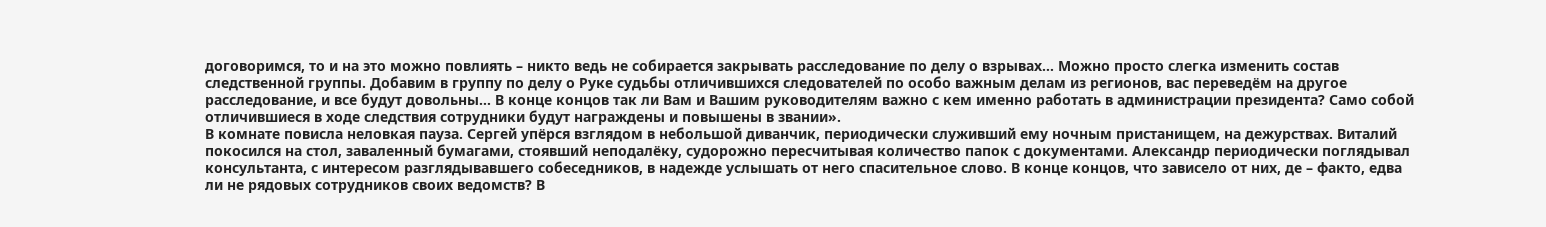договоримся, то и на это можно повлиять – никто ведь не собирается закрывать расследование по делу о взрывах… Можно просто слегка изменить состав следственной группы. Добавим в группу по делу о Руке судьбы отличившихся следователей по особо важным делам из регионов, вас переведём на другое расследование, и все будут довольны… В конце концов так ли Вам и Вашим руководителям важно с кем именно работать в администрации президента? Само собой отличившиеся в ходе следствия сотрудники будут награждены и повышены в звании».
В комнате повисла неловкая пауза. Сергей упёрся взглядом в небольшой диванчик, периодически служивший ему ночным пристанищем, на дежурствах. Виталий покосился на стол, заваленный бумагами, стоявший неподалёку, судорожно пересчитывая количество папок с документами. Александр периодически поглядывал консультанта, с интересом разглядывавшего собеседников, в надежде услышать от него спасительное слово. В конце концов, что зависело от них, де – факто, едва ли не рядовых сотрудников своих ведомств? В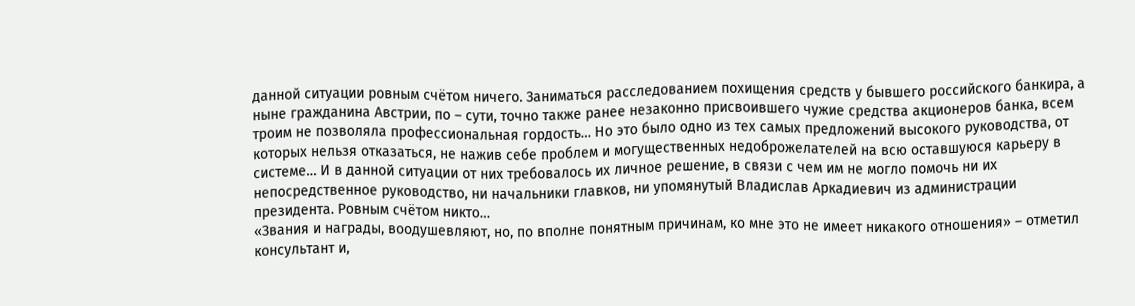данной ситуации ровным счётом ничего. Заниматься расследованием похищения средств у бывшего российского банкира, а ныне гражданина Австрии, по – сути, точно также ранее незаконно присвоившего чужие средства акционеров банка, всем троим не позволяла профессиональная гордость… Но это было одно из тех самых предложений высокого руководства, от которых нельзя отказаться, не нажив себе проблем и могущественных недоброжелателей на всю оставшуюся карьеру в системе… И в данной ситуации от них требовалось их личное решение, в связи с чем им не могло помочь ни их непосредственное руководство, ни начальники главков, ни упомянутый Владислав Аркадиевич из администрации президента. Ровным счётом никто…
«Звания и награды, воодушевляют, но, по вполне понятным причинам, ко мне это не имеет никакого отношения» – отметил консультант и,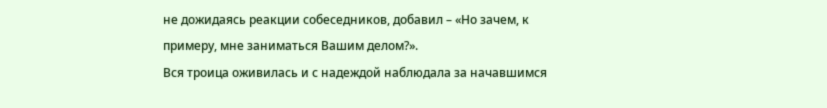не дожидаясь реакции собеседников, добавил – «Но зачем, к примеру, мне заниматься Вашим делом?».
Вся троица оживилась и с надеждой наблюдала за начавшимся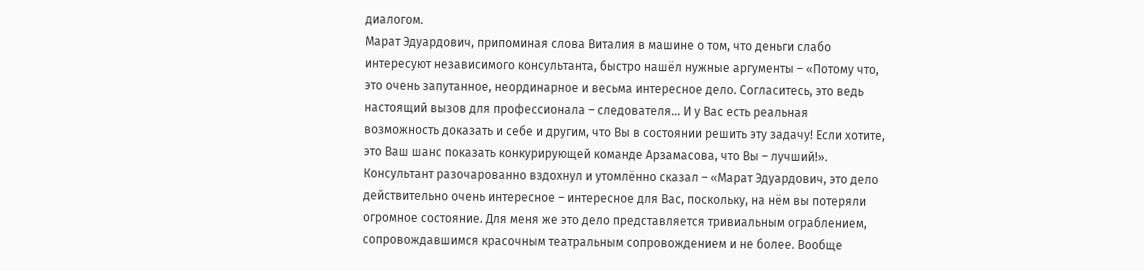диалогом.
Марат Эдуардович, припоминая слова Виталия в машине о том, что деньги слабо интересуют независимого консультанта, быстро нашёл нужные аргументы – «Потому что, это очень запутанное, неординарное и весьма интересное дело. Согласитесь, это ведь настоящий вызов для профессионала – следователя… И у Вас есть реальная возможность доказать и себе и другим, что Вы в состоянии решить эту задачу! Если хотите, это Ваш шанс показать конкурирующей команде Арзамасова, что Вы – лучший!».
Консультант разочарованно вздохнул и утомлённо сказал – «Марат Эдуардович, это дело действительно очень интересное – интересное для Вас, поскольку, на нём вы потеряли огромное состояние. Для меня же это дело представляется тривиальным ограблением, сопровождавшимся красочным театральным сопровождением и не более. Вообще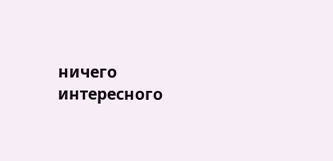ничего интересного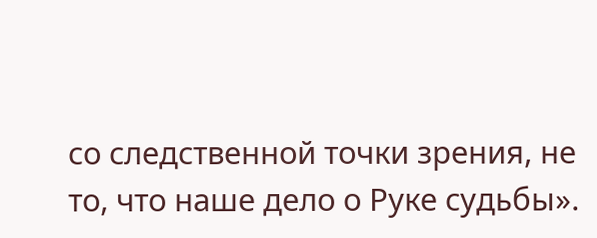со следственной точки зрения, не то, что наше дело о Руке судьбы».